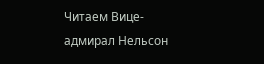Читаем Вице-адмирал Нельсон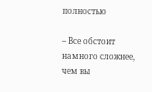полностью

– Все обстоит намного сложнее, чем вы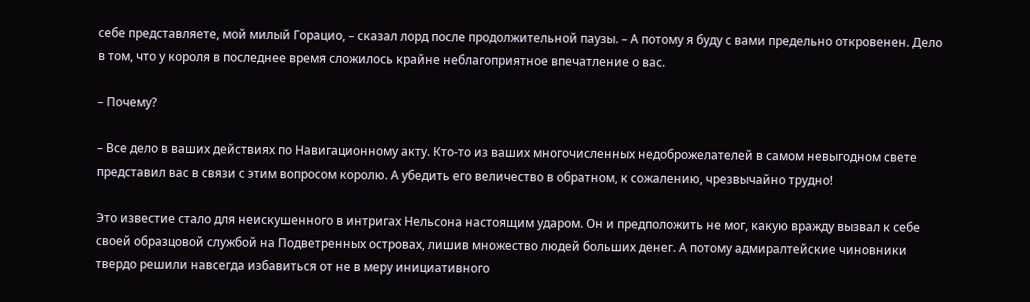себе представляете, мой милый Горацио, – сказал лорд после продолжительной паузы. – А потому я буду с вами предельно откровенен. Дело в том, что у короля в последнее время сложилось крайне неблагоприятное впечатление о вас.

– Почему?

– Все дело в ваших действиях по Навигационному акту. Кто-то из ваших многочисленных недоброжелателей в самом невыгодном свете представил вас в связи с этим вопросом королю. А убедить его величество в обратном, к сожалению, чрезвычайно трудно!

Это известие стало для неискушенного в интригах Нельсона настоящим ударом. Он и предположить не мог, какую вражду вызвал к себе своей образцовой службой на Подветренных островах, лишив множество людей больших денег. А потому адмиралтейские чиновники твердо решили навсегда избавиться от не в меру инициативного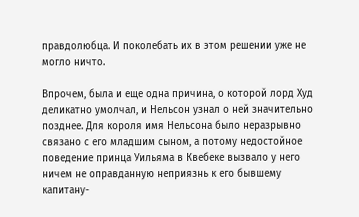правдолюбца. И поколебать их в этом решении уже не могло ничто.

Впрочем, была и еще одна причина, о которой лорд Худ деликатно умолчал, и Нельсон узнал о ней значительно позднее. Для короля имя Нельсона было неразрывно связано с его младшим сыном, а потому недостойное поведение принца Уильяма в Квебеке вызвало у него ничем не оправданную неприязнь к его бывшему капитану-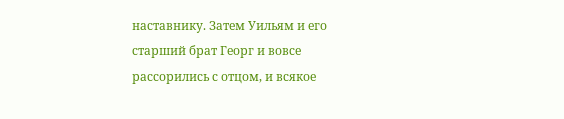наставнику. Затем Уильям и его старший брат Георг и вовсе рассорились с отцом, и всякое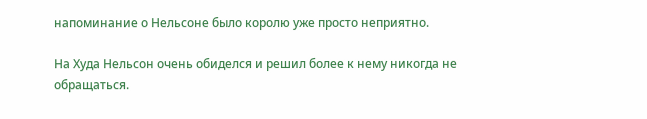напоминание о Нельсоне было королю уже просто неприятно.

На Худа Нельсон очень обиделся и решил более к нему никогда не обращаться.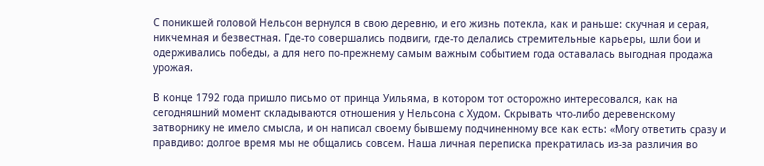С поникшей головой Нельсон вернулся в свою деревню, и его жизнь потекла, как и раньше: скучная и серая, никчемная и безвестная. Где-то совершались подвиги, где-то делались стремительные карьеры, шли бои и одерживались победы, а для него по-прежнему самым важным событием года оставалась выгодная продажа урожая.

В конце 1792 года пришло письмо от принца Уильяма, в котором тот осторожно интересовался, как на сегодняшний момент складываются отношения у Нельсона с Худом. Скрывать что-либо деревенскому затворнику не имело смысла, и он написал своему бывшему подчиненному все как есть: «Могу ответить сразу и правдиво: долгое время мы не общались совсем. Наша личная переписка прекратилась из-за различия во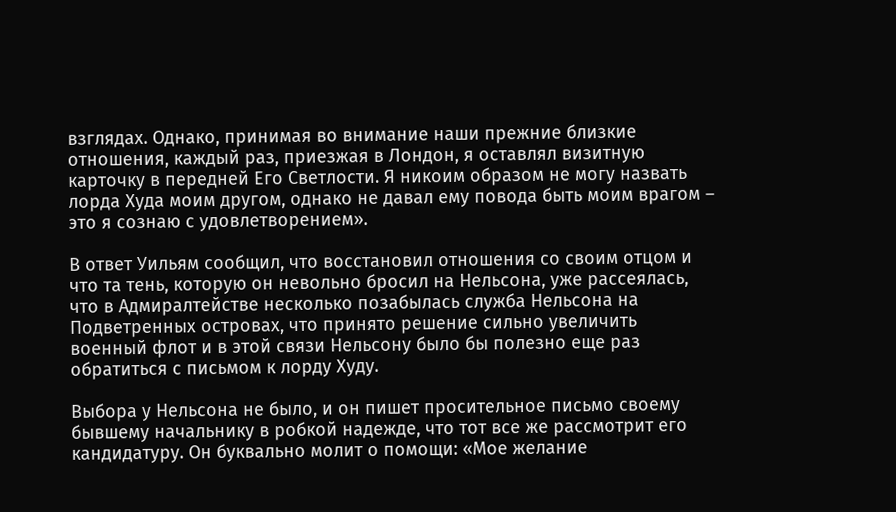взглядах. Однако, принимая во внимание наши прежние близкие отношения, каждый раз, приезжая в Лондон, я оставлял визитную карточку в передней Его Светлости. Я никоим образом не могу назвать лорда Худа моим другом, однако не давал ему повода быть моим врагом – это я сознаю с удовлетворением».

В ответ Уильям сообщил, что восстановил отношения со своим отцом и что та тень, которую он невольно бросил на Нельсона, уже рассеялась, что в Адмиралтействе несколько позабылась служба Нельсона на Подветренных островах, что принято решение сильно увеличить военный флот и в этой связи Нельсону было бы полезно еще раз обратиться с письмом к лорду Худу.

Выбора у Нельсона не было, и он пишет просительное письмо своему бывшему начальнику в робкой надежде, что тот все же рассмотрит его кандидатуру. Он буквально молит о помощи: «Мое желание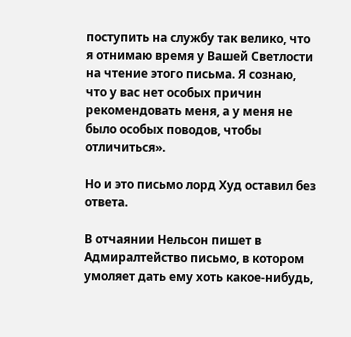поступить на службу так велико, что я отнимаю время у Вашей Светлости на чтение этого письма. Я сознаю, что у вас нет особых причин рекомендовать меня, а у меня не было особых поводов, чтобы отличиться».

Но и это письмо лорд Худ оставил без ответа.

В отчаянии Нельсон пишет в Адмиралтейство письмо, в котором умоляет дать ему хоть какое-нибудь,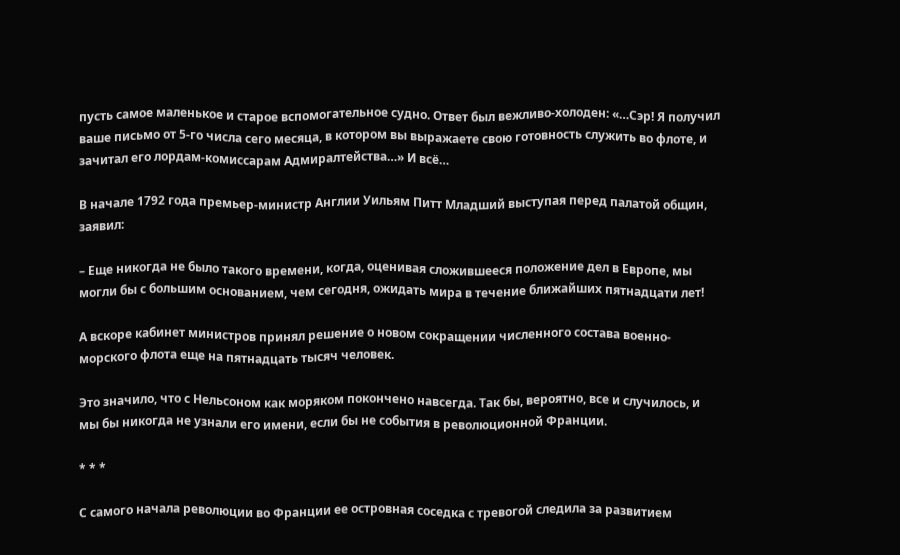пусть самое маленькое и старое вспомогательное судно. Ответ был вежливо-холоден: «…Сэр! Я получил ваше письмо от 5-го числа сего месяца, в котором вы выражаете свою готовность служить во флоте, и зачитал его лордам-комиссарам Адмиралтейства…» И всё…

В начале 1792 года премьер-министр Англии Уильям Питт Младший выступая перед палатой общин, заявил:

– Еще никогда не было такого времени, когда, оценивая сложившееся положение дел в Европе, мы могли бы с большим основанием, чем сегодня, ожидать мира в течение ближайших пятнадцати лет!

А вскоре кабинет министров принял решение о новом сокращении численного состава военно-морского флота еще на пятнадцать тысяч человек.

Это значило, что с Нельсоном как моряком покончено навсегда. Так бы, вероятно, все и случилось, и мы бы никогда не узнали его имени, если бы не события в революционной Франции.

* * *

С самого начала революции во Франции ее островная соседка с тревогой следила за развитием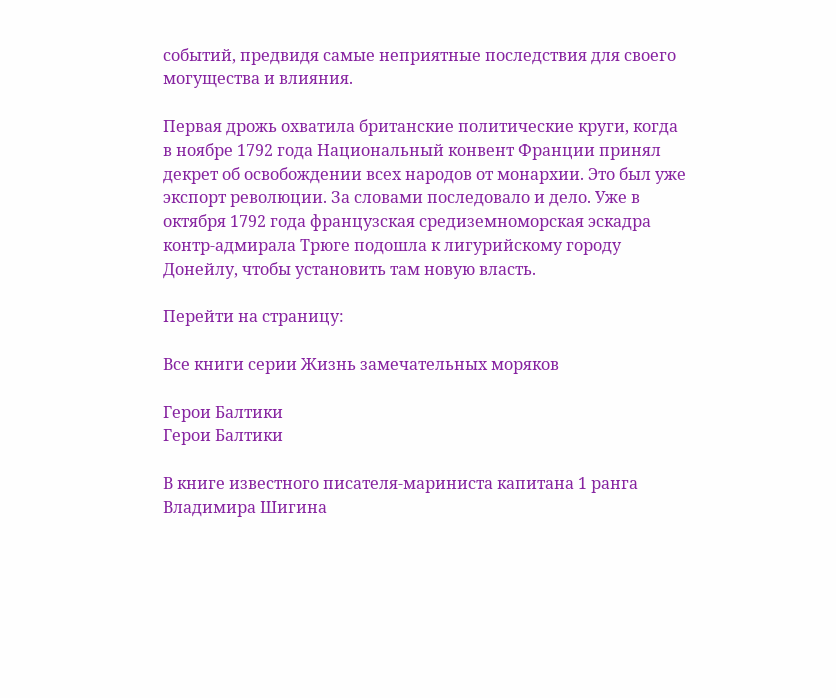событий, предвидя самые неприятные последствия для своего могущества и влияния.

Первая дрожь охватила британские политические круги, когда в ноябре 1792 года Национальный конвент Франции принял декрет об освобождении всех народов от монархии. Это был уже экспорт революции. За словами последовало и дело. Уже в октября 1792 года французская средиземноморская эскадра контр-адмирала Трюге подошла к лигурийскому городу Донейлу, чтобы установить там новую власть.

Перейти на страницу:

Все книги серии Жизнь замечательных моряков

Герои Балтики
Герои Балтики

В книге известного писателя-мариниста капитана 1 ранга Владимира Шигина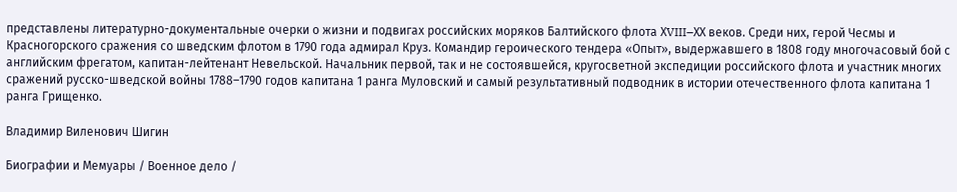представлены литературно-документальные очерки о жизни и подвигах российских моряков Балтийского флота ХVIII–ХХ веков. Среди них, герой Чесмы и Красногорского сражения со шведским флотом в 1790 года адмирал Круз. Командир героического тендера «Опыт», выдержавшего в 1808 году многочасовый бой с английским фрегатом, капитан-лейтенант Невельской. Начальник первой, так и не состоявшейся, кругосветной экспедиции российского флота и участник многих сражений русско-шведской войны 1788–1790 годов капитана 1 ранга Муловский и самый результативный подводник в истории отечественного флота капитана 1 ранга Грищенко.

Владимир Виленович Шигин

Биографии и Мемуары / Военное дело /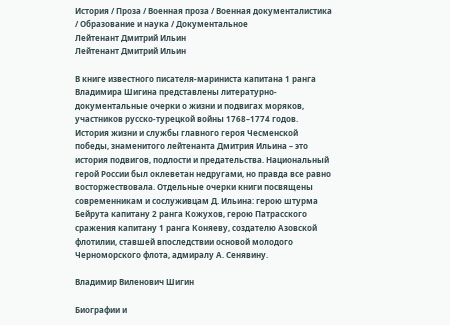История / Проза / Военная проза / Военная документалистика / Образование и наука / Документальное
Лейтенант Дмитрий Ильин
Лейтенант Дмитрий Ильин

В книге известного писателя-мариниста капитана 1 ранга Владимира Шигина представлены литературно-документальные очерки о жизни и подвигах моряков, участников русско-турецкой войны 1768–1774 годов. История жизни и службы главного героя Чесменской победы, знаменитого лейтенанта Дмитрия Ильина – это история подвигов, подлости и предательства. Национальный герой России был оклеветан недругами, но правда все равно восторжествовала. Отдельные очерки книги посвящены современникам и сослуживцам Д. Ильина: герою штурма Бейрута капитану 2 ранга Кожухов, герою Патрасского сражения капитану 1 ранга Коняеву, создателю Азовской флотилии, ставшей впоследствии основой молодого Черноморского флота, адмиралу А. Сенявину.

Владимир Виленович Шигин

Биографии и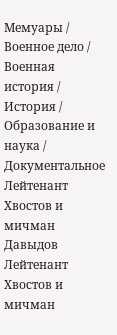Мемуары / Военное дело / Военная история / История / Образование и наука / Документальное
Лейтенант Хвостов и мичман Давыдов
Лейтенант Хвостов и мичман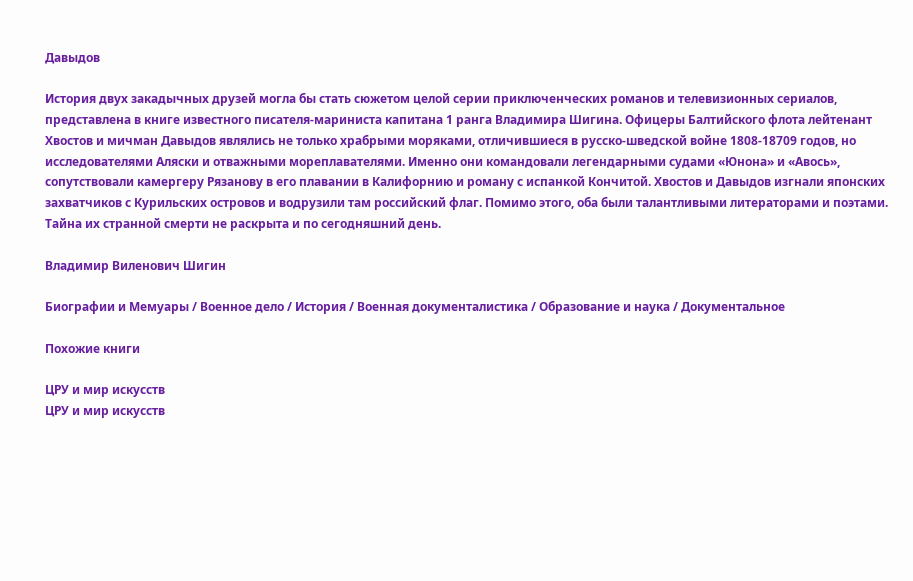Давыдов

История двух закадычных друзей могла бы стать сюжетом целой серии приключенческих романов и телевизионных сериалов, представлена в книге известного писателя-мариниста капитана 1 ранга Владимира Шигина. Офицеры Балтийского флота лейтенант Хвостов и мичман Давыдов являлись не только храбрыми моряками, отличившиеся в русско-шведской войне 1808-18709 годов, но исследователями Аляски и отважными мореплавателями. Именно они командовали легендарными судами «Юнона» и «Авось», сопутствовали камергеру Рязанову в его плавании в Калифорнию и роману с испанкой Кончитой. Хвостов и Давыдов изгнали японских захватчиков с Курильских островов и водрузили там российский флаг. Помимо этого, оба были талантливыми литераторами и поэтами. Тайна их странной смерти не раскрыта и по сегодняшний день.

Владимир Виленович Шигин

Биографии и Мемуары / Военное дело / История / Военная документалистика / Образование и наука / Документальное

Похожие книги

ЦРУ и мир искусств
ЦРУ и мир искусств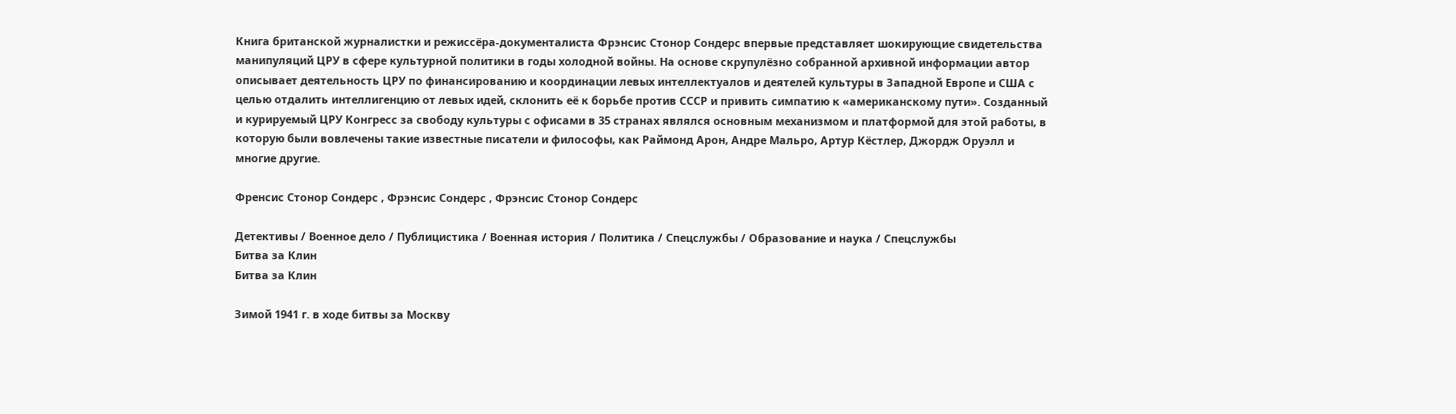Книга британской журналистки и режиссёра-документалиста Фрэнсис Стонор Сондерс впервые представляет шокирующие свидетельства манипуляций ЦРУ в сфере культурной политики в годы холодной войны. На основе скрупулёзно собранной архивной информации автор описывает деятельность ЦРУ по финансированию и координации левых интеллектуалов и деятелей культуры в Западной Европе и США с целью отдалить интеллигенцию от левых идей, склонить её к борьбе против СССР и привить симпатию к «американскому пути». Созданный и курируемый ЦРУ Конгресс за свободу культуры с офисами в 35 странах являлся основным механизмом и платформой для этой работы, в которую были вовлечены такие известные писатели и философы, как Раймонд Арон, Андре Мальро, Артур Кёстлер, Джордж Оруэлл и многие другие.

Френсис Стонор Сондерс , Фрэнсис Сондерс , Фрэнсис Стонор Сондерс

Детективы / Военное дело / Публицистика / Военная история / Политика / Спецслужбы / Образование и наука / Cпецслужбы
Битва за Клин
Битва за Клин

Зимой 1941 г. в ходе битвы за Москву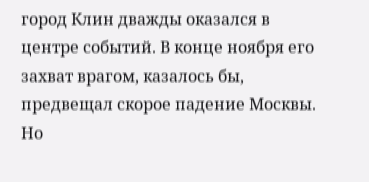город Клин дважды оказался в центре событий. В конце ноября его захват врагом, казалось бы, предвещал скорое падение Москвы. Но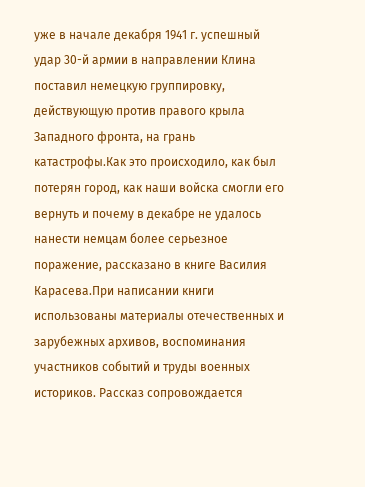уже в начале декабря 1941 г. успешный удар 30-й армии в направлении Клина поставил немецкую группировку, действующую против правого крыла Западного фронта, на грань катастрофы.Как это происходило, как был потерян город, как наши войска смогли его вернуть и почему в декабре не удалось нанести немцам более серьезное поражение, рассказано в книге Василия Карасева.При написании книги использованы материалы отечественных и зарубежных архивов, воспоминания участников событий и труды военных историков. Рассказ сопровождается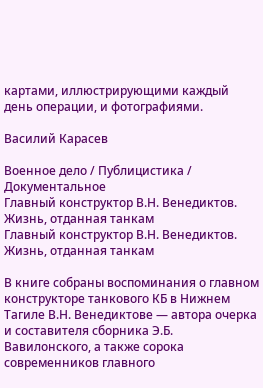картами, иллюстрирующими каждый день операции, и фотографиями.

Василий Карасев

Военное дело / Публицистика / Документальное
Главный конструктор В.Н. Венедиктов. Жизнь, отданная танкам
Главный конструктор В.Н. Венедиктов. Жизнь, отданная танкам

В книге собраны воспоминания о главном конструкторе танкового КБ в Нижнем Тагиле В.Н. Венедиктове — автора очерка и составителя сборника Э.Б. Вавилонского, а также сорока современников главного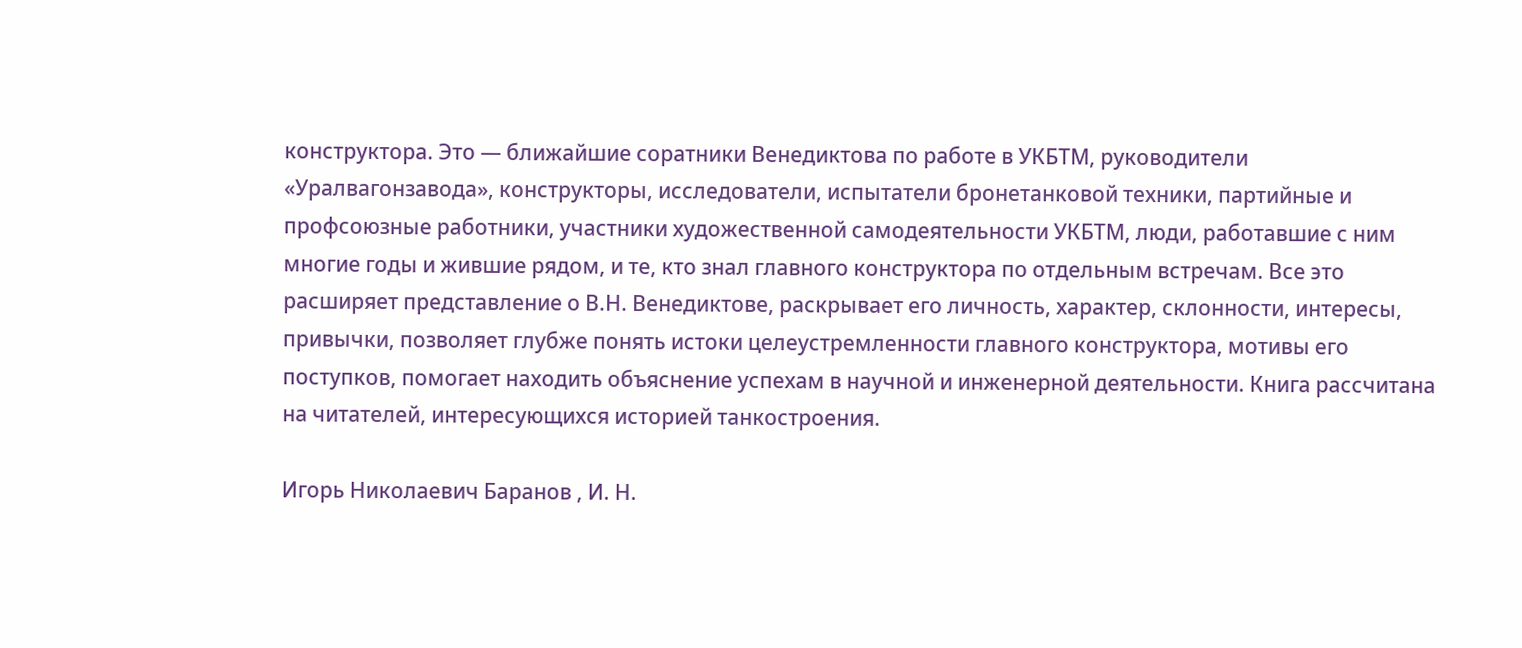конструктора. Это — ближайшие соратники Венедиктова по работе в УКБТМ, руководители «Уралвагонзавода», конструкторы, исследователи, испытатели бронетанковой техники, партийные и профсоюзные работники, участники художественной самодеятельности УКБТМ, люди, работавшие с ним многие годы и жившие рядом, и те, кто знал главного конструктора по отдельным встречам. Все это расширяет представление о В.Н. Венедиктове, раскрывает его личность, характер, склонности, интересы, привычки, позволяет глубже понять истоки целеустремленности главного конструктора, мотивы его поступков, помогает находить объяснение успехам в научной и инженерной деятельности. Книга рассчитана на читателей, интересующихся историей танкостроения.

Игорь Николаевич Баранов , И. Н.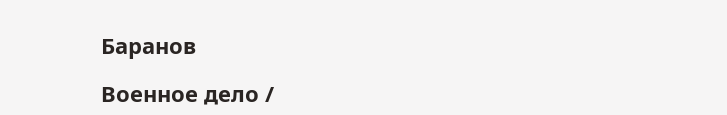Баранов

Военное дело /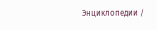Энциклопедии /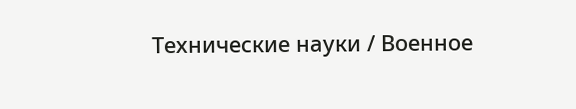Технические науки / Военное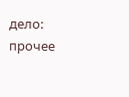дело: прочее